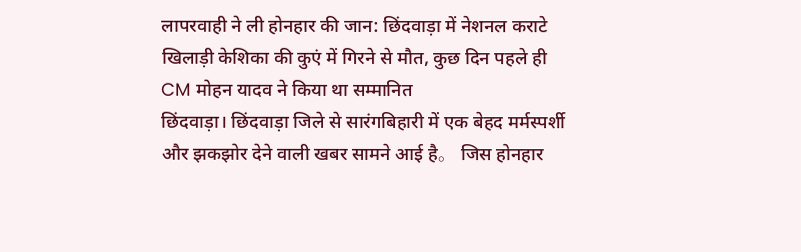लापरवाही ने ली होनहार की जान: छिंदवाड़ा में नेशनल कराटे खिलाड़ी केशिका की कुएं में गिरने से मौत, कुछ दिन पहले ही CM मोहन यादव ने किया था सम्मानित
छिंदवाड़ा। छिंदवाड़ा जिले से सारंगबिहारी में एक बेहद मर्मस्पर्शी और झकझोर देने वाली खबर सामने आई है。 जिस होनहार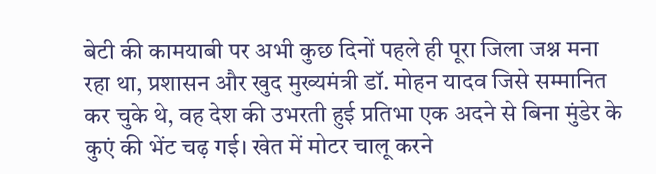बेटी की कामयाबी पर अभी कुछ दिनों पहले ही पूरा जिला जश्न मना रहा था, प्रशासन और खुद मुख्यमंत्री डॉ. मोहन यादव जिसे सम्मानित कर चुके थे, वह देश की उभरती हुई प्रतिभा एक अदने से बिना मुंडेर के कुएं की भेंट चढ़ गई। खेत में मोटर चालू करने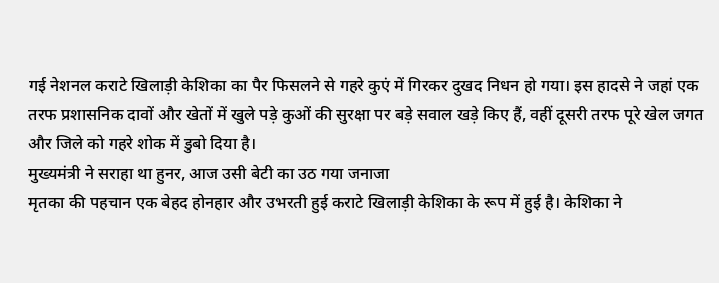गई नेशनल कराटे खिलाड़ी केशिका का पैर फिसलने से गहरे कुएं में गिरकर दुखद निधन हो गया। इस हादसे ने जहां एक तरफ प्रशासनिक दावों और खेतों में खुले पड़े कुओं की सुरक्षा पर बड़े सवाल खड़े किए हैं, वहीं दूसरी तरफ पूरे खेल जगत और जिले को गहरे शोक में डुबो दिया है।
मुख्यमंत्री ने सराहा था हुनर, आज उसी बेटी का उठ गया जनाजा
मृतका की पहचान एक बेहद होनहार और उभरती हुई कराटे खिलाड़ी केशिका के रूप में हुई है। केशिका ने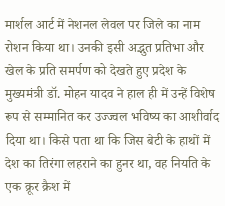मार्शल आर्ट में नेशनल लेवल पर जिले का नाम रोशन किया था। उनकी इसी अद्भुत प्रतिभा और खेल के प्रति समर्पण को देखते हुए प्रदेश के मुख्यमंत्री डॉ. मोहन यादव ने हाल ही में उन्हें विशेष रूप से सम्मानित कर उज्ज्वल भविष्य का आशीर्वाद दिया था। किसे पता था कि जिस बेटी के हाथों में देश का तिरंगा लहराने का हुनर था, वह नियति के एक क्रूर क्रैश में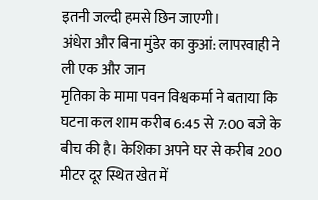इतनी जल्दी हमसे छिन जाएगी।
अंधेरा और बिना मुंडेर का कुआं: लापरवाही ने ली एक और जान
मृतिका के मामा पवन विश्वकर्मा ने बताया कि घटना कल शाम करीब 6:45 से 7:00 बजे के बीच की है। केशिका अपने घर से करीब 200 मीटर दूर स्थित खेत में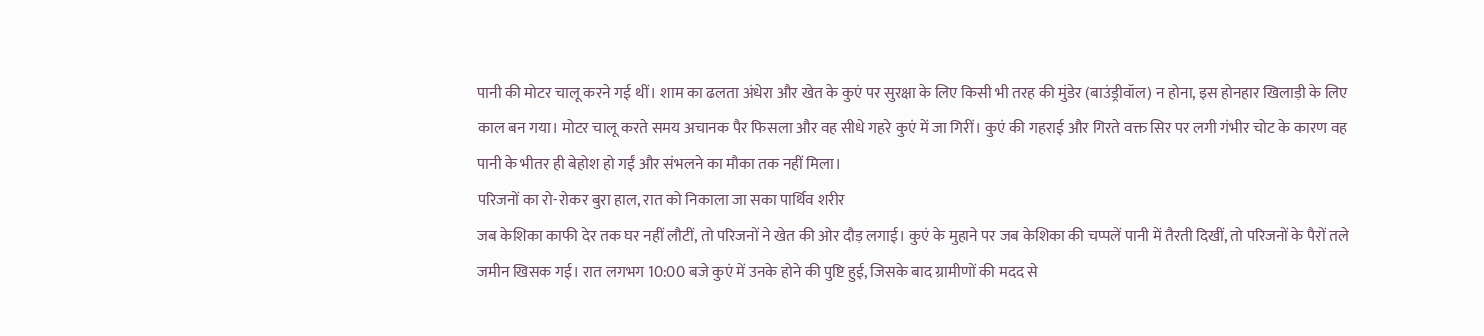पानी की मोटर चालू करने गई थीं। शाम का ढलता अंधेरा और खेत के कुएं पर सुरक्षा के लिए किसी भी तरह की मुंडेर (बाउंड्रीवॉल) न होना, इस होनहार खिलाड़ी के लिए काल बन गया। मोटर चालू करते समय अचानक पैर फिसला और वह सीधे गहरे कुएं में जा गिरीं। कुएं की गहराई और गिरते वक्त सिर पर लगी गंभीर चोट के कारण वह पानी के भीतर ही बेहोश हो गईं और संभलने का मौका तक नहीं मिला।
परिजनों का रो-रोकर बुरा हाल, रात को निकाला जा सका पार्थिव शरीर
जब केशिका काफी देर तक घर नहीं लौटीं, तो परिजनों ने खेत की ओर दौड़ लगाई। कुएं के मुहाने पर जब केशिका की चप्पलें पानी में तैरती दिखीं, तो परिजनों के पैरों तले जमीन खिसक गई। रात लगभग 10:00 बजे कुएं में उनके होने की पुष्टि हुई, जिसके बाद ग्रामीणों की मदद से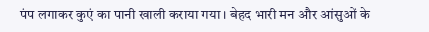पंप लगाकर कुएं का पानी खाली कराया गया। बेहद भारी मन और आंसुओं के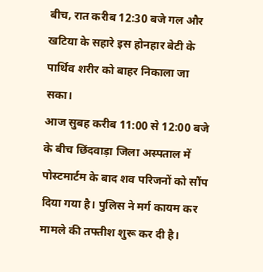बीच, रात करीब 12:30 बजे गल और खटिया के सहारे इस होनहार बेटी के पार्थिव शरीर को बाहर निकाला जा सका।
आज सुबह करीब 11:00 से 12:00 बजे के बीच छिंदवाड़ा जिला अस्पताल में पोस्टमार्टम के बाद शव परिजनों को सौंप दिया गया है। पुलिस ने मर्ग कायम कर मामले की तफ्तीश शुरू कर दी है।